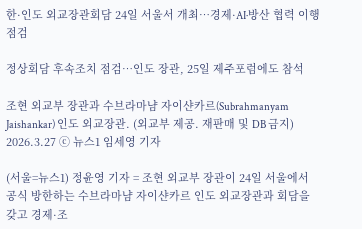한·인도 외교장관회담 24일 서울서 개최…경제·AI·방산 협력 이행 점검

정상회담 후속조치 점검…인도 장관, 25일 제주포럼에도 참석

조현 외교부 장관과 수브라마냠 자이샨카르(Subrahmanyam Jaishankar) 인도 외교장관. (외교부 제공. 재판매 및 DB 금지) 2026.3.27 ⓒ 뉴스1 임세영 기자

(서울=뉴스1) 정윤영 기자 = 조현 외교부 장관이 24일 서울에서 공식 방한하는 수브라마냠 자이샨카르 인도 외교장관과 회담을 갖고 경제·조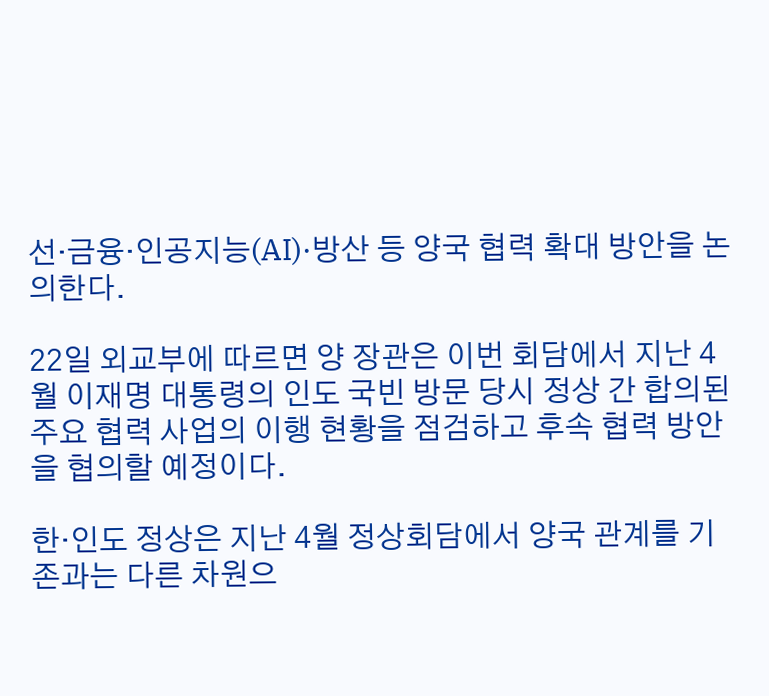선·금융·인공지능(AI)·방산 등 양국 협력 확대 방안을 논의한다.

22일 외교부에 따르면 양 장관은 이번 회담에서 지난 4월 이재명 대통령의 인도 국빈 방문 당시 정상 간 합의된 주요 협력 사업의 이행 현황을 점검하고 후속 협력 방안을 협의할 예정이다.

한·인도 정상은 지난 4월 정상회담에서 양국 관계를 기존과는 다른 차원으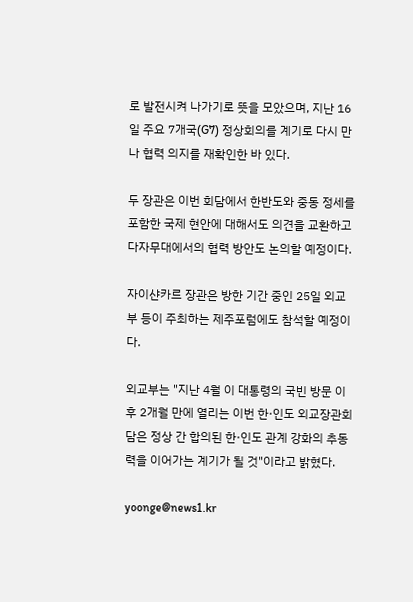로 발전시켜 나가기로 뜻을 모았으며, 지난 16일 주요 7개국(G7) 정상회의를 계기로 다시 만나 협력 의지를 재확인한 바 있다.

두 장관은 이번 회담에서 한반도와 중동 정세를 포함한 국제 현안에 대해서도 의견을 교환하고 다자무대에서의 협력 방안도 논의할 예정이다.

자이샨카르 장관은 방한 기간 중인 25일 외교부 등이 주최하는 제주포럼에도 참석할 예정이다.

외교부는 "지난 4월 이 대통령의 국빈 방문 이후 2개월 만에 열리는 이번 한·인도 외교장관회담은 정상 간 합의된 한·인도 관계 강화의 추동력을 이어가는 계기가 될 것"이라고 밝혔다.

yoonge@news1.kr